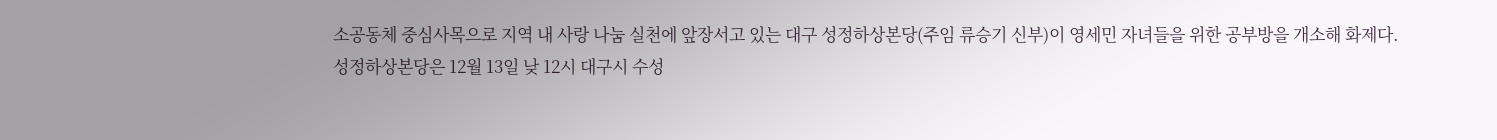소공동체 중심사목으로 지역 내 사랑 나눔 실천에 앞장서고 있는 대구 성정하상본당(주임 류승기 신부)이 영세민 자녀들을 위한 공부방을 개소해 화제다.
성정하상본당은 12월 13일 낮 12시 대구시 수성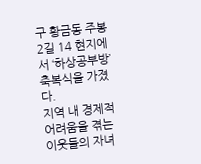구 황금동 주봉2길 14 현지에서 ‘하상공부방’ 축복식을 가졌다.
지역 내 경제적 어려움을 겪는 이웃들의 자녀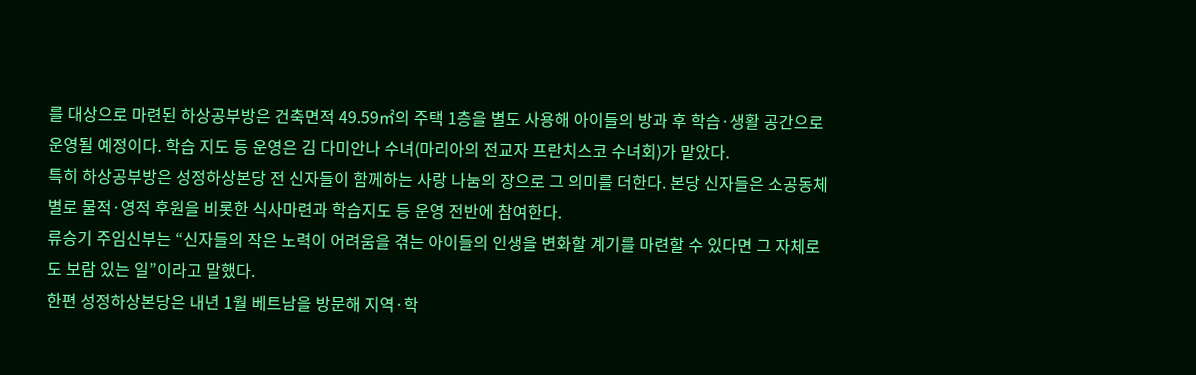를 대상으로 마련된 하상공부방은 건축면적 49.59㎡의 주택 1층을 별도 사용해 아이들의 방과 후 학습·생활 공간으로 운영될 예정이다. 학습 지도 등 운영은 김 다미안나 수녀(마리아의 전교자 프란치스코 수녀회)가 맡았다.
특히 하상공부방은 성정하상본당 전 신자들이 함께하는 사랑 나눔의 장으로 그 의미를 더한다. 본당 신자들은 소공동체별로 물적·영적 후원을 비롯한 식사마련과 학습지도 등 운영 전반에 참여한다.
류승기 주임신부는 “신자들의 작은 노력이 어려움을 겪는 아이들의 인생을 변화할 계기를 마련할 수 있다면 그 자체로도 보람 있는 일”이라고 말했다.
한편 성정하상본당은 내년 1월 베트남을 방문해 지역·학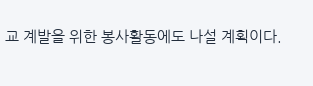교 계발을 위한 봉사활동에도 나설 계획이다.